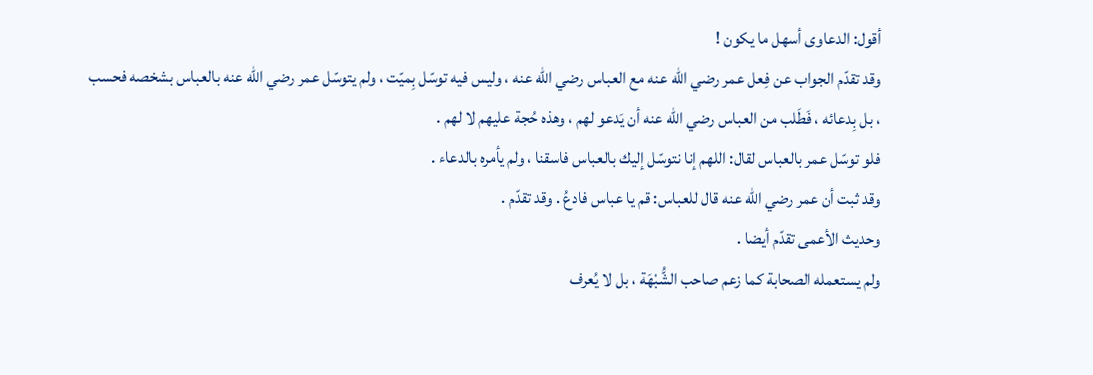أقول: الدعاوى أسهل ما يكون !
وقد تقدّم الجواب عن فِعل عمر رضي الله عنه مع العباس رضي الله عنه ، وليس فيه توسّل بِميّت ، ولم يتوسّل عمر رضي الله عنه بالعباس بشخصه فحسب ، بل بِدعائه ، فَطَلب من العباس رضي الله عنه أن يَدعو لهم ، وهذه حُجة عليهم لا لهم .
فلو توسّل عمر بالعباس لقال: اللهم إنا نتوسّل إليك بالعباس فاسقنا ، ولم يأمره بالدعاء .
وقد ثبت أن عمر رضي الله عنه قال للعباس: قم يا عباس فادعُ . وقد تقدّم .
وحديث الأعمى تقدّم أيضا .
ولم يستعمله الصحابة كما زعم صاحب الشُّبْهَة ، بل لا يُعرف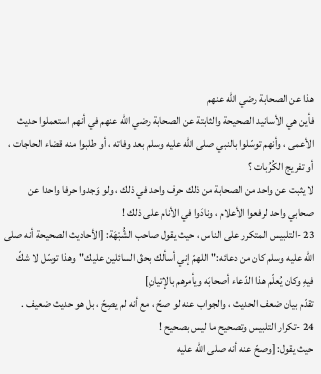هذا عن الصحابة رضي الله عنهم
فأين هي الأسانيد الصحيحة والثابتة عن الصحابة رضي الله عنهم في أنهم استعملوا حديث الأعمى ، وأنهم توسّلوا بالنبي صلى الله عليه وسلم بعد وفاته ، أو طلبوا منه قضاء الحاجات ، أو تفريج الكُرُبات ؟
لا يثبت عن واحد من الصحابة من ذلك حرف واحد في ذلك ، ولو وَجدوا حرفا واحدا عن صحابي واحد لرفعوا الأعلام ، ونادَوا في الأنام على ذلك !
23 -التلبيس المتكرر على الناس ، حيث يقول صاحب الشُّبْهَة: [الأحاديث الصحيحة أنه صلى الله عليه وسلم كان من دعائه:"اللهمّ إني أسألك بحقّ السائلين عليك"وهذا توسّل لا شكّ فيهِ وكان يُعلّم هذا الدّعاء أصحابَه ويأمرهم بالإتيانِ]
تقدّم بيان ضعف الحديث ، والجواب عنه لو صحّ ، مع أنه لم يصِحّ ، بل هو حديث ضعيف .
24 -تكرار التلبيس وتصحيح ما ليس بصحيح !
حيث يقول: [وصحّ عنه أنه صلى الله عليه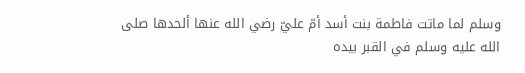وسلم لما ماتت فاطمة بنت أسد أمّ عليّ رضي الله عنها ألحدها صلى الله عليه وسلم في القبر بيده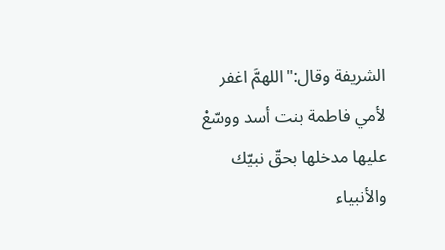الشريفة وقال:"اللهمَّ اغفر لأمي فاطمة بنت أسد ووسّعْ عليها مدخلها بحقّ نبيّك والأنبياء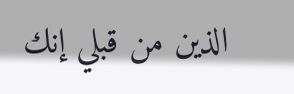الذين من قبلي إنك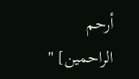أرحم الراحمين] "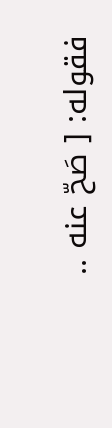فقوله: [ صَحّ عنه ..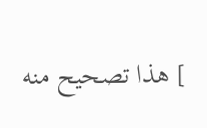] هذا تصحيح منه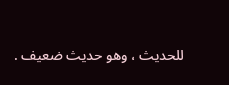للحديث ، وهو حديث ضعيف .